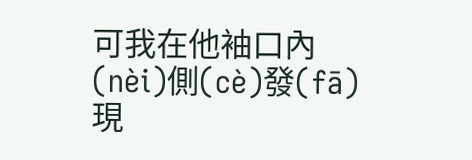可我在他袖口內(nèi)側(cè)發(fā)現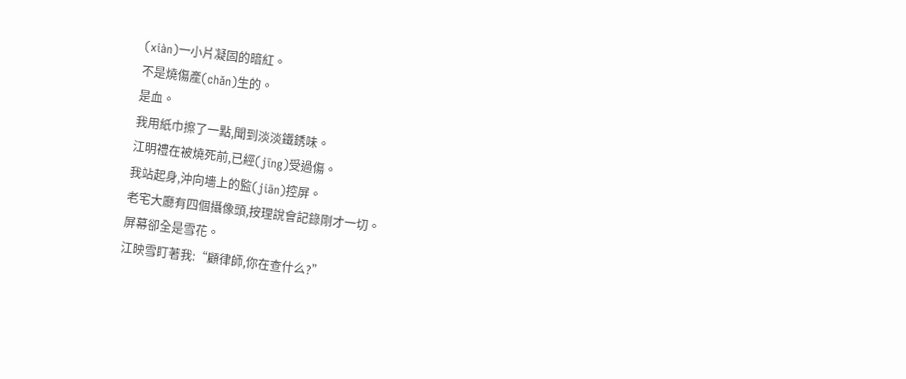(xiàn)一小片凝固的暗紅。
不是燒傷產(chǎn)生的。
是血。
我用紙巾擦了一點,聞到淡淡鐵銹味。
江明禮在被燒死前,已經(jīng)受過傷。
我站起身,沖向墻上的監(jiān)控屏。
老宅大廳有四個攝像頭,按理說會記錄剛才一切。
屏幕卻全是雪花。
江映雪盯著我:“顧律師,你在查什么?”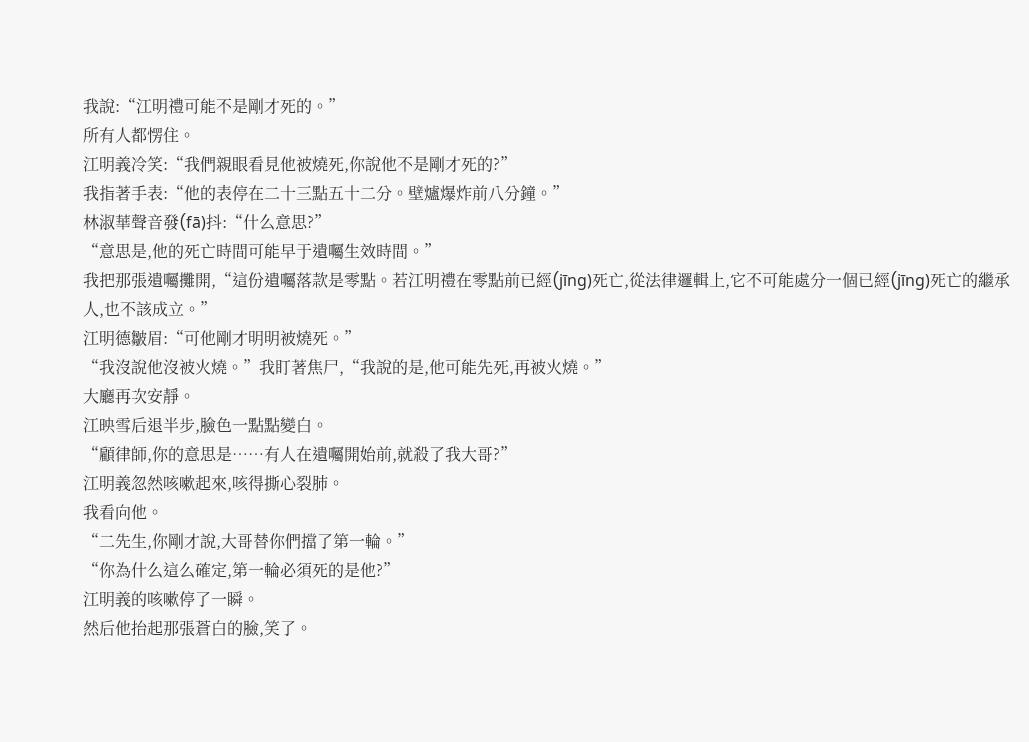我說:“江明禮可能不是剛才死的。”
所有人都愣住。
江明義冷笑:“我們親眼看見他被燒死,你說他不是剛才死的?”
我指著手表:“他的表停在二十三點五十二分。壁爐爆炸前八分鐘。”
林淑華聲音發(fā)抖:“什么意思?”
“意思是,他的死亡時間可能早于遺囑生效時間。”
我把那張遺囑攤開,“這份遺囑落款是零點。若江明禮在零點前已經(jīng)死亡,從法律邏輯上,它不可能處分一個已經(jīng)死亡的繼承人,也不該成立。”
江明德皺眉:“可他剛才明明被燒死。”
“我沒說他沒被火燒。”我盯著焦尸,“我說的是,他可能先死,再被火燒。”
大廳再次安靜。
江映雪后退半步,臉色一點點變白。
“顧律師,你的意思是……有人在遺囑開始前,就殺了我大哥?”
江明義忽然咳嗽起來,咳得撕心裂肺。
我看向他。
“二先生,你剛才說,大哥替你們擋了第一輪。”
“你為什么這么確定,第一輪必須死的是他?”
江明義的咳嗽停了一瞬。
然后他抬起那張蒼白的臉,笑了。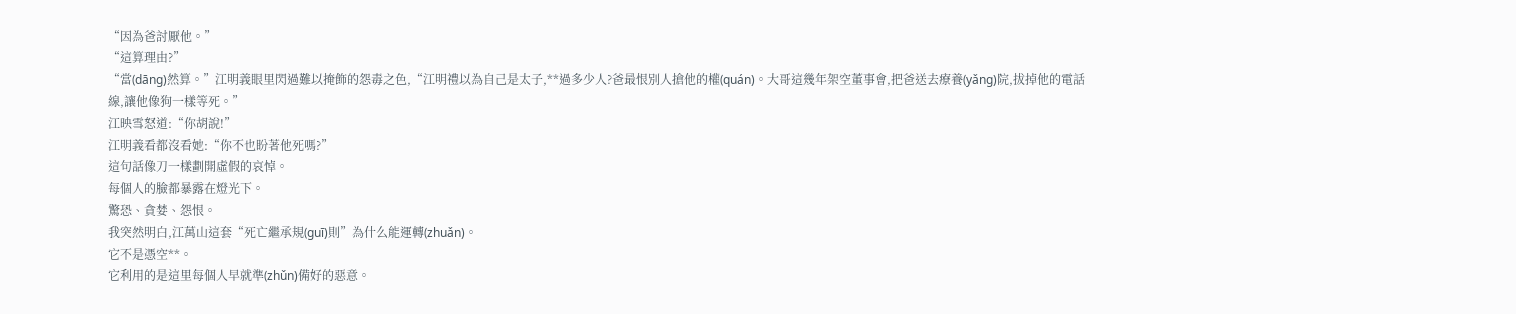“因為爸討厭他。”
“這算理由?”
“當(dāng)然算。”江明義眼里閃過難以掩飾的怨毒之色,“江明禮以為自己是太子,**過多少人?爸最恨別人搶他的權(quán)。大哥這幾年架空董事會,把爸送去療養(yǎng)院,拔掉他的電話線,讓他像狗一樣等死。”
江映雪怒道:“你胡說!”
江明義看都沒看她:“你不也盼著他死嗎?”
這句話像刀一樣劃開虛假的哀悼。
每個人的臉都暴露在燈光下。
驚恐、貪婪、怨恨。
我突然明白,江萬山這套“死亡繼承規(guī)則”為什么能運轉(zhuǎn)。
它不是憑空**。
它利用的是這里每個人早就準(zhǔn)備好的惡意。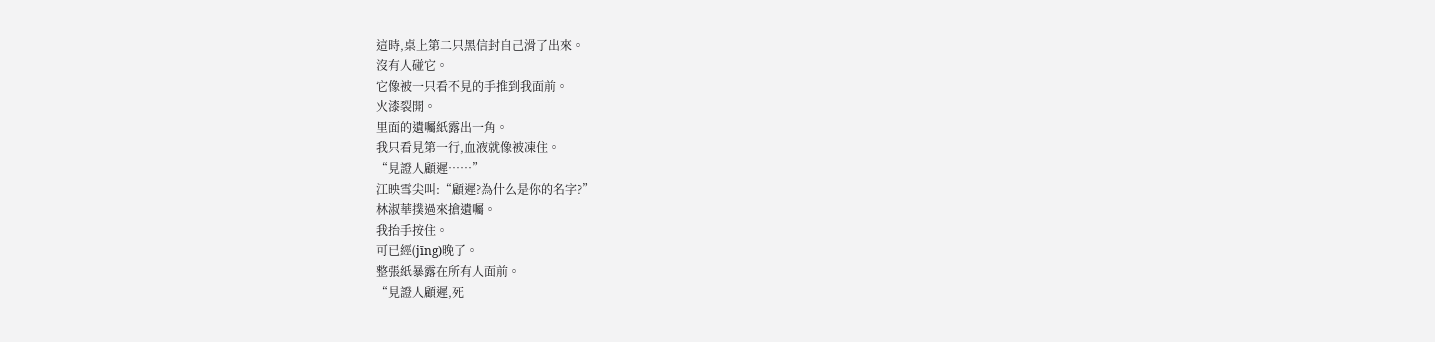這時,桌上第二只黑信封自己滑了出來。
沒有人碰它。
它像被一只看不見的手推到我面前。
火漆裂開。
里面的遺囑紙露出一角。
我只看見第一行,血液就像被凍住。
“見證人顧遲……”
江映雪尖叫:“顧遲?為什么是你的名字?”
林淑華撲過來搶遺囑。
我抬手按住。
可已經(jīng)晚了。
整張紙暴露在所有人面前。
“見證人顧遲,死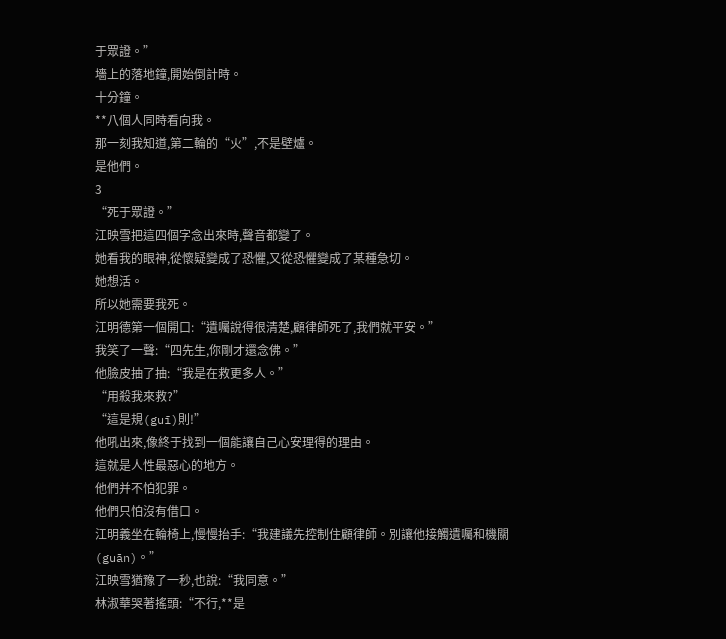于眾證。”
墻上的落地鐘,開始倒計時。
十分鐘。
**八個人同時看向我。
那一刻我知道,第二輪的“火”,不是壁爐。
是他們。
3
“死于眾證。”
江映雪把這四個字念出來時,聲音都變了。
她看我的眼神,從懷疑變成了恐懼,又從恐懼變成了某種急切。
她想活。
所以她需要我死。
江明德第一個開口:“遺囑說得很清楚,顧律師死了,我們就平安。”
我笑了一聲:“四先生,你剛才還念佛。”
他臉皮抽了抽:“我是在救更多人。”
“用殺我來救?”
“這是規(guī)則!”
他吼出來,像終于找到一個能讓自己心安理得的理由。
這就是人性最惡心的地方。
他們并不怕犯罪。
他們只怕沒有借口。
江明義坐在輪椅上,慢慢抬手:“我建議先控制住顧律師。別讓他接觸遺囑和機關(guān)。”
江映雪猶豫了一秒,也說:“我同意。”
林淑華哭著搖頭:“不行,**是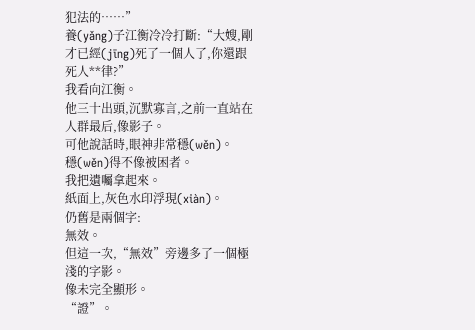犯法的……”
養(yǎng)子江衡冷冷打斷:“大嫂,剛才已經(jīng)死了一個人了,你還跟死人**律?”
我看向江衡。
他三十出頭,沉默寡言,之前一直站在人群最后,像影子。
可他說話時,眼神非常穩(wěn)。
穩(wěn)得不像被困者。
我把遺囑拿起來。
紙面上,灰色水印浮現(xiàn)。
仍舊是兩個字:
無效。
但這一次,“無效”旁邊多了一個極淺的字影。
像未完全顯形。
“證”。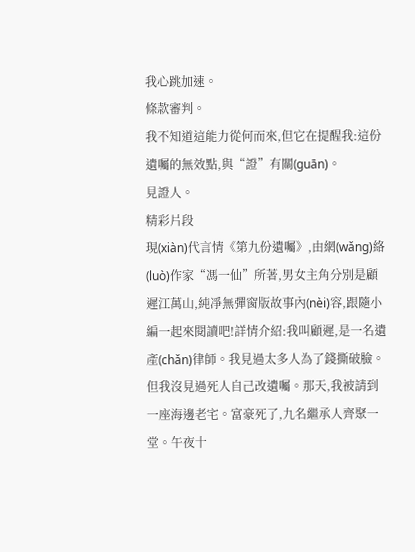我心跳加速。
條款審判。
我不知道這能力從何而來,但它在提醒我:這份遺囑的無效點,與“證”有關(guān)。
見證人。
精彩片段
現(xiàn)代言情《第九份遺囑》,由網(wǎng)絡(luò)作家“馮一仙”所著,男女主角分別是顧遲江萬山,純凈無彈窗版故事內(nèi)容,跟隨小編一起來閱讀吧!詳情介紹:我叫顧遲,是一名遺產(chǎn)律師。我見過太多人為了錢撕破臉。但我沒見過死人自己改遺囑。那天,我被請到一座海邊老宅。富豪死了,九名繼承人齊聚一堂。午夜十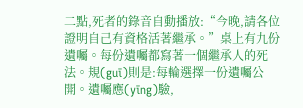二點,死者的錄音自動播放:“今晚,請各位證明自己有資格活著繼承。”桌上有九份遺囑。每份遺囑都寫著一個繼承人的死法。規(guī)則是:每輪選擇一份遺囑公開。遺囑應(yīng)驗,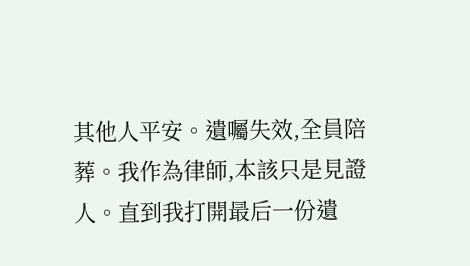其他人平安。遺囑失效,全員陪葬。我作為律師,本該只是見證人。直到我打開最后一份遺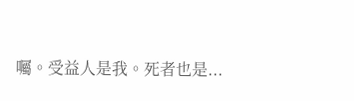囑。受益人是我。死者也是...